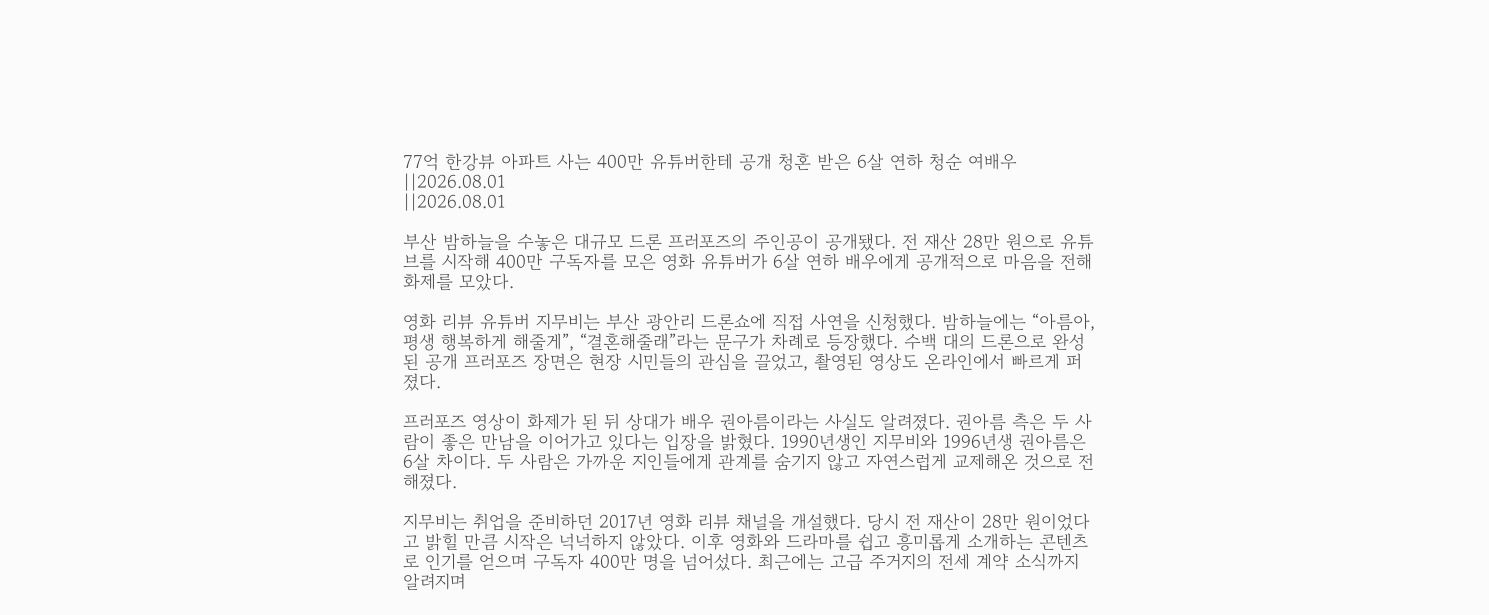77억 한강뷰 아파트 사는 400만 유튜버한테 공개 청혼 받은 6살 연하 청순 여배우
||2026.08.01
||2026.08.01

부산 밤하늘을 수놓은 대규모 드론 프러포즈의 주인공이 공개됐다. 전 재산 28만 원으로 유튜브를 시작해 400만 구독자를 모은 영화 유튜버가 6살 연하 배우에게 공개적으로 마음을 전해 화제를 모았다.

영화 리뷰 유튜버 지무비는 부산 광안리 드론쇼에 직접 사연을 신청했다. 밤하늘에는 “아름아, 평생 행복하게 해줄게”, “결혼해줄래”라는 문구가 차례로 등장했다. 수백 대의 드론으로 완성된 공개 프러포즈 장면은 현장 시민들의 관심을 끌었고, 촬영된 영상도 온라인에서 빠르게 퍼졌다.

프러포즈 영상이 화제가 된 뒤 상대가 배우 권아름이라는 사실도 알려졌다. 권아름 측은 두 사람이 좋은 만남을 이어가고 있다는 입장을 밝혔다. 1990년생인 지무비와 1996년생 권아름은 6살 차이다. 두 사람은 가까운 지인들에게 관계를 숨기지 않고 자연스럽게 교제해온 것으로 전해졌다.

지무비는 취업을 준비하던 2017년 영화 리뷰 채널을 개설했다. 당시 전 재산이 28만 원이었다고 밝힐 만큼 시작은 넉넉하지 않았다. 이후 영화와 드라마를 쉽고 흥미롭게 소개하는 콘텐츠로 인기를 얻으며 구독자 400만 명을 넘어섰다. 최근에는 고급 주거지의 전세 계약 소식까지 알려지며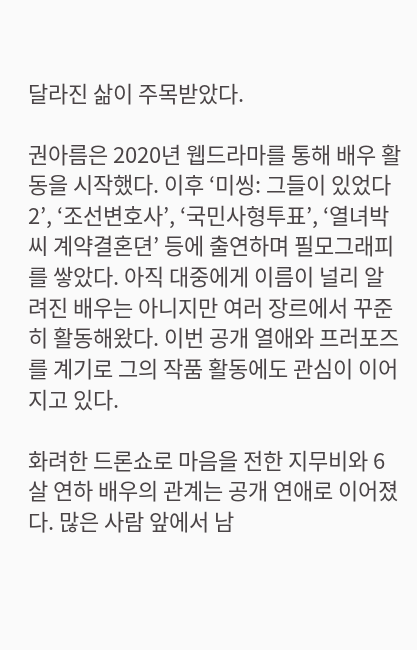달라진 삶이 주목받았다.

권아름은 2020년 웹드라마를 통해 배우 활동을 시작했다. 이후 ‘미씽: 그들이 있었다2’, ‘조선변호사’, ‘국민사형투표’, ‘열녀박씨 계약결혼뎐’ 등에 출연하며 필모그래피를 쌓았다. 아직 대중에게 이름이 널리 알려진 배우는 아니지만 여러 장르에서 꾸준히 활동해왔다. 이번 공개 열애와 프러포즈를 계기로 그의 작품 활동에도 관심이 이어지고 있다.

화려한 드론쇼로 마음을 전한 지무비와 6살 연하 배우의 관계는 공개 연애로 이어졌다. 많은 사람 앞에서 남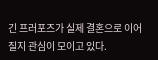긴 프러포즈가 실제 결혼으로 이어질지 관심이 모이고 있다.